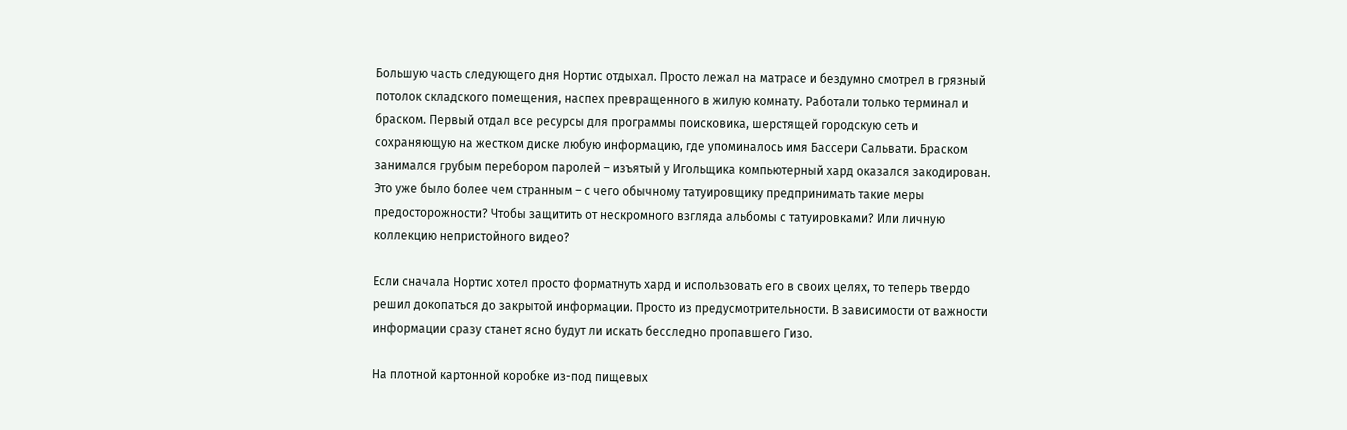Большую часть следующего дня Нортис отдыхал. Просто лежал на матрасе и бездумно смотрел в грязный потолок складского помещения, наспех превращенного в жилую комнату. Работали только терминал и браском. Первый отдал все ресурсы для программы поисковика, шерстящей городскую сеть и сохраняющую на жестком диске любую информацию, где упоминалось имя Бассери Сальвати. Браском занимался грубым перебором паролей – изъятый у Игольщика компьютерный хард оказался закодирован. Это уже было более чем странным – с чего обычному татуировщику предпринимать такие меры предосторожности? Чтобы защитить от нескромного взгляда альбомы с татуировками? Или личную коллекцию непристойного видео?

Если сначала Нортис хотел просто форматнуть хард и использовать его в своих целях, то теперь твердо решил докопаться до закрытой информации. Просто из предусмотрительности. В зависимости от важности информации сразу станет ясно будут ли искать бесследно пропавшего Гизо.

На плотной картонной коробке из-под пищевых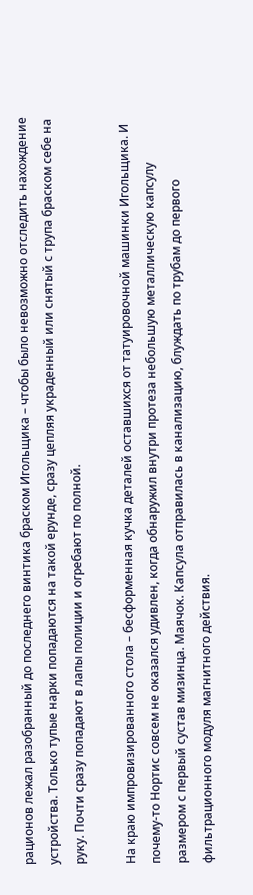рационов лежал разобранный до последнего винтика браском Игольщика – чтобы было невозможно отследить нахождение устройства. Только тупые нарки попадаются на такой ерунде, сразу цепляя украденный или снятый с трупа браском себе на руку. Почти сразу попадают в лапы полиции и огребают по полной.

На краю импровизированного стола – бесформенная кучка деталей оставшихся от татуировочной машинки Игольщика. И почему-то Нортис совсем не оказался удивлен, когда обнаружил внутри протеза небольшую металлическую капсулу размером с первый сустав мизинца. Маячок. Капсула отправилась в канализацию, блуждать по трубам до первого фильтрационного модуля магнитного действия.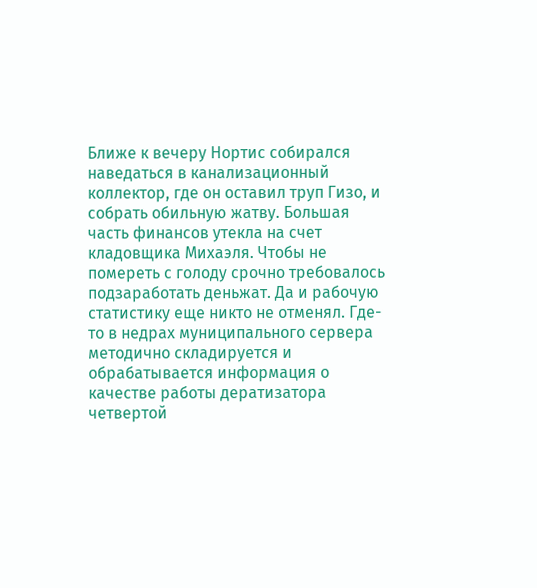Ближе к вечеру Нортис собирался наведаться в канализационный коллектор, где он оставил труп Гизо, и собрать обильную жатву. Большая часть финансов утекла на счет кладовщика Михаэля. Чтобы не помереть с голоду срочно требовалось подзаработать деньжат. Да и рабочую статистику еще никто не отменял. Где-то в недрах муниципального сервера методично складируется и обрабатывается информация о качестве работы дератизатора четвертой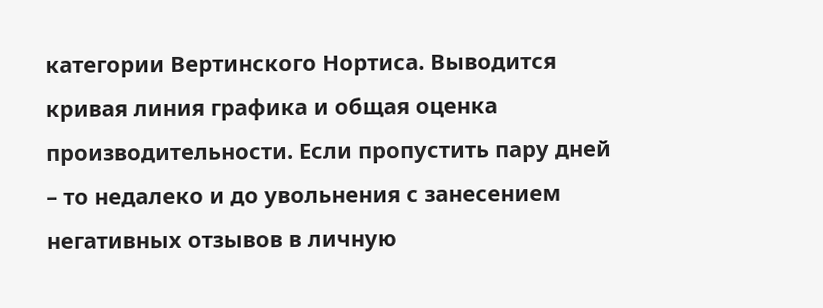категории Вертинского Нортиса. Выводится кривая линия графика и общая оценка производительности. Если пропустить пару дней – то недалеко и до увольнения с занесением негативных отзывов в личную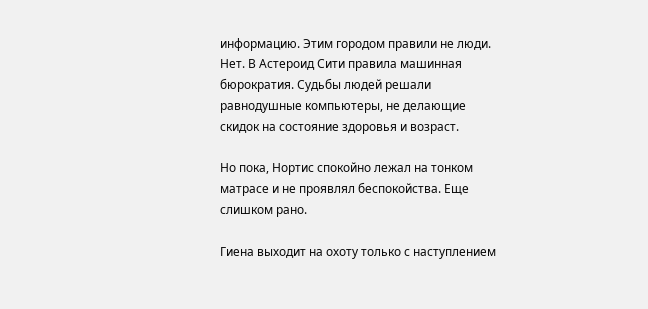информацию. Этим городом правили не люди. Нет. В Астероид Сити правила машинная бюрократия. Судьбы людей решали равнодушные компьютеры, не делающие скидок на состояние здоровья и возраст.

Но пока, Нортис спокойно лежал на тонком матрасе и не проявлял беспокойства. Еще слишком рано.

Гиена выходит на охоту только с наступлением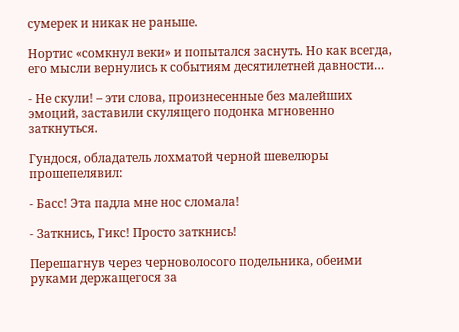сумерек и никак не раньше.

Нортис «сомкнул веки» и попытался заснуть. Но как всегда, его мысли вернулись к событиям десятилетней давности…

- Не скули! – эти слова, произнесенные без малейших эмоций, заставили скулящего подонка мгновенно заткнуться.

Гундося, обладатель лохматой черной шевелюры прошепелявил:

- Басс! Эта падла мне нос сломала!

- Заткнись, Гикс! Просто заткнись!

Перешагнув через черноволосого подельника, обеими руками держащегося за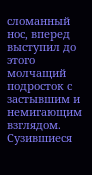сломанный нос, вперед выступил до этого молчащий подросток с застывшим и немигающим взглядом. Сузившиеся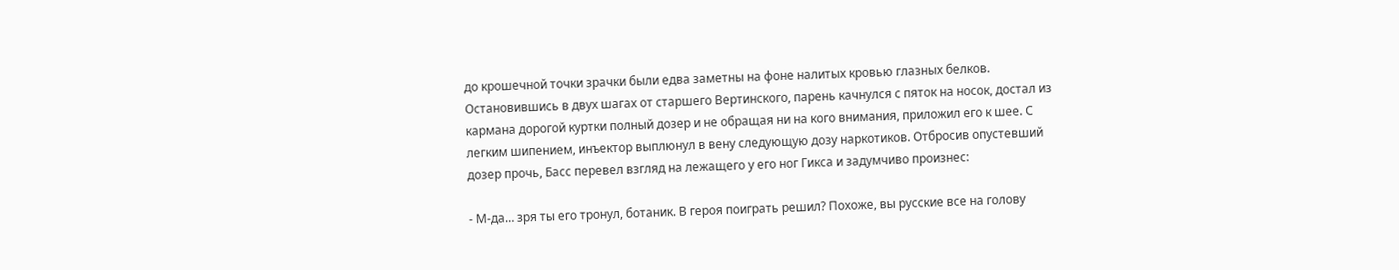до крошечной точки зрачки были едва заметны на фоне налитых кровью глазных белков. Остановившись в двух шагах от старшего Вертинского, парень качнулся с пяток на носок, достал из кармана дорогой куртки полный дозер и не обращая ни на кого внимания, приложил его к шее. С легким шипением, инъектор выплюнул в вену следующую дозу наркотиков. Отбросив опустевший дозер прочь, Басс перевел взгляд на лежащего у его ног Гикса и задумчиво произнес:

- М-да… зря ты его тронул, ботаник. В героя поиграть решил? Похоже, вы русские все на голову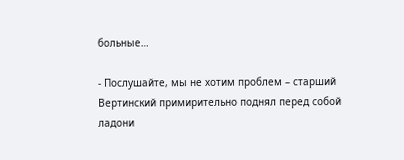больные…

- Послушайте, мы не хотим проблем – старший Вертинский примирительно поднял перед собой ладони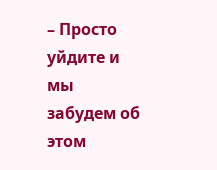– Просто уйдите и мы забудем об этом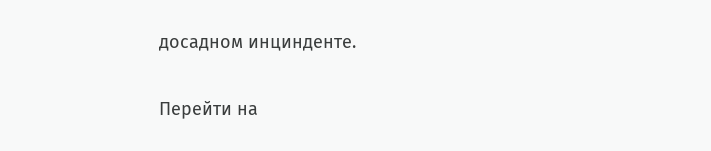досадном инцинденте.

Перейти на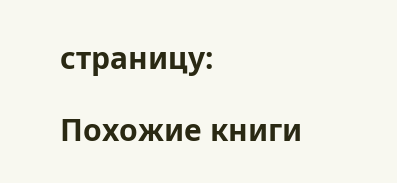страницу:

Похожие книги